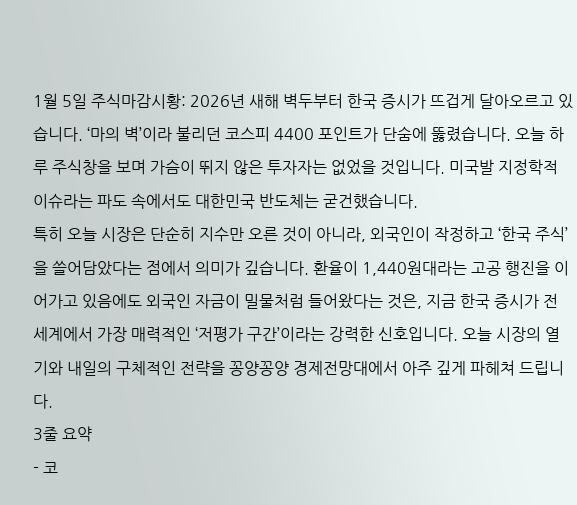1월 5일 주식마감시황: 2026년 새해 벽두부터 한국 증시가 뜨겁게 달아오르고 있습니다. ‘마의 벽’이라 불리던 코스피 4400 포인트가 단숨에 뚫렸습니다. 오늘 하루 주식창을 보며 가슴이 뛰지 않은 투자자는 없었을 것입니다. 미국발 지정학적 이슈라는 파도 속에서도 대한민국 반도체는 굳건했습니다.
특히 오늘 시장은 단순히 지수만 오른 것이 아니라, 외국인이 작정하고 ‘한국 주식’을 쓸어담았다는 점에서 의미가 깊습니다. 환율이 1,440원대라는 고공 행진을 이어가고 있음에도 외국인 자금이 밀물처럼 들어왔다는 것은, 지금 한국 증시가 전 세계에서 가장 매력적인 ‘저평가 구간’이라는 강력한 신호입니다. 오늘 시장의 열기와 내일의 구체적인 전략을 꽁양꽁양 경제전망대에서 아주 깊게 파헤쳐 드립니다.
3줄 요약
- 코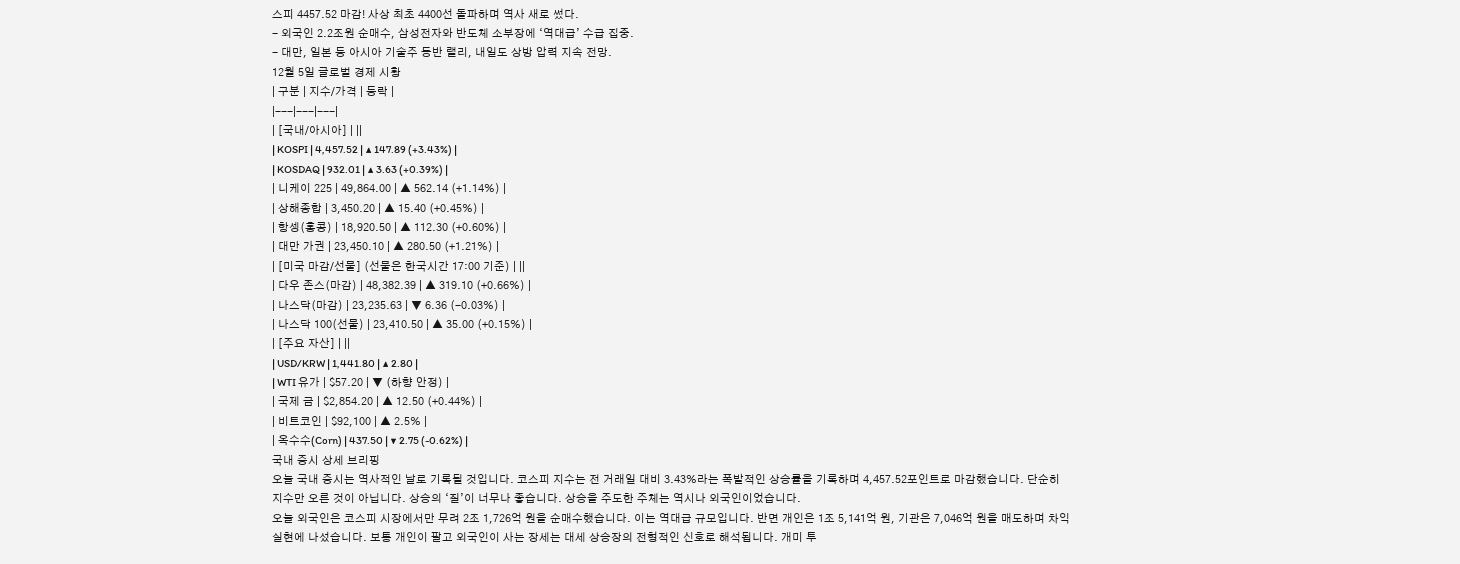스피 4457.52 마감! 사상 최초 4400선 돌파하며 역사 새로 썼다.
- 외국인 2.2조원 순매수, 삼성전자와 반도체 소부장에 ‘역대급’ 수급 집중.
- 대만, 일본 등 아시아 기술주 동반 랠리, 내일도 상방 압력 지속 전망.
12월 5일 글로벌 경제 시황
| 구분 | 지수/가격 | 등락 |
|---|---|---|
| [국내/아시아] | ||
| KOSPI | 4,457.52 | ▲ 147.89 (+3.43%) |
| KOSDAQ | 932.01 | ▲ 3.63 (+0.39%) |
| 니케이 225 | 49,864.00 | ▲ 562.14 (+1.14%) |
| 상해종합 | 3,450.20 | ▲ 15.40 (+0.45%) |
| 항셍(홍콩) | 18,920.50 | ▲ 112.30 (+0.60%) |
| 대만 가권 | 23,450.10 | ▲ 280.50 (+1.21%) |
| [미국 마감/선물] (선물은 한국시간 17:00 기준) | ||
| 다우 존스(마감) | 48,382.39 | ▲ 319.10 (+0.66%) |
| 나스닥(마감) | 23,235.63 | ▼ 6.36 (-0.03%) |
| 나스닥 100(선물) | 23,410.50 | ▲ 35.00 (+0.15%) |
| [주요 자산] | ||
| USD/KRW | 1,441.80 | ▲ 2.80 |
| WTI 유가 | $57.20 | ▼ (하향 안정) |
| 국제 금 | $2,854.20 | ▲ 12.50 (+0.44%) |
| 비트코인 | $92,100 | ▲ 2.5% |
| 옥수수(Corn) | 437.50 | ▼ 2.75 (-0.62%) |
국내 증시 상세 브리핑
오늘 국내 증시는 역사적인 날로 기록될 것입니다. 코스피 지수는 전 거래일 대비 3.43%라는 폭발적인 상승률을 기록하며 4,457.52포인트로 마감했습니다. 단순히 지수만 오른 것이 아닙니다. 상승의 ‘질’이 너무나 좋습니다. 상승을 주도한 주체는 역시나 외국인이었습니다.
오늘 외국인은 코스피 시장에서만 무려 2조 1,726억 원을 순매수했습니다. 이는 역대급 규모입니다. 반면 개인은 1조 5,141억 원, 기관은 7,046억 원을 매도하며 차익 실현에 나섰습니다. 보통 개인이 팔고 외국인이 사는 장세는 대세 상승장의 전형적인 신호로 해석됩니다. 개미 투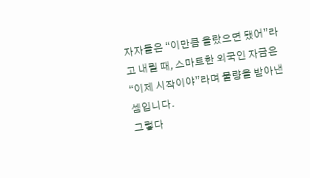자자들은 “이만큼 올랐으면 됐어”라고 내릴 때, 스마트한 외국인 자금은 “이제 시작이야”라며 물량을 받아낸 셈입니다.
그렇다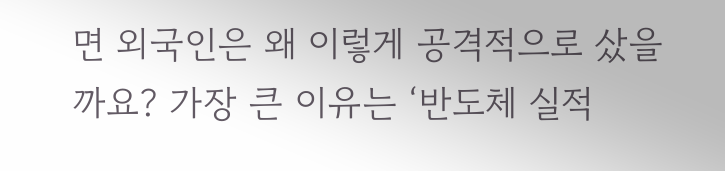면 외국인은 왜 이렇게 공격적으로 샀을까요? 가장 큰 이유는 ‘반도체 실적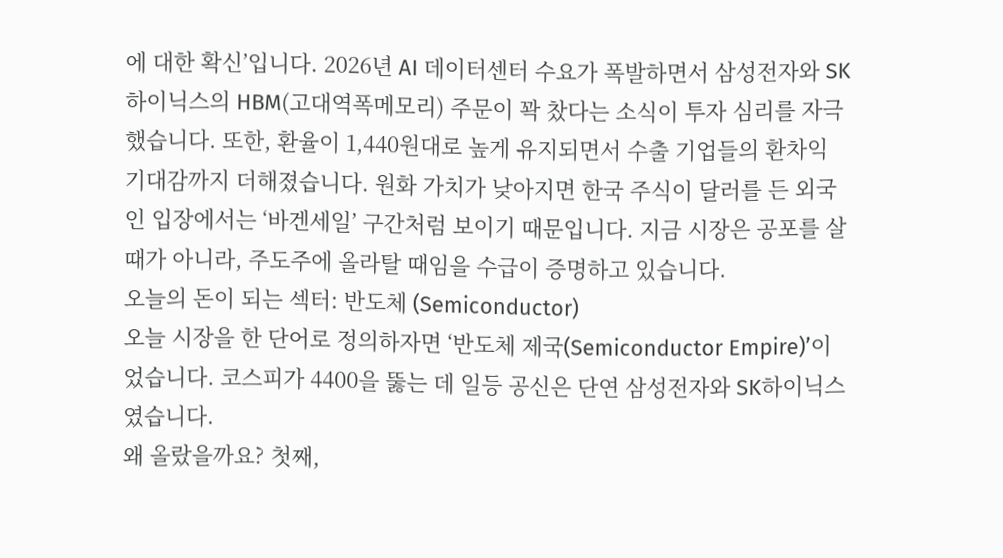에 대한 확신’입니다. 2026년 AI 데이터센터 수요가 폭발하면서 삼성전자와 SK하이닉스의 HBM(고대역폭메모리) 주문이 꽉 찼다는 소식이 투자 심리를 자극했습니다. 또한, 환율이 1,440원대로 높게 유지되면서 수출 기업들의 환차익 기대감까지 더해졌습니다. 원화 가치가 낮아지면 한국 주식이 달러를 든 외국인 입장에서는 ‘바겐세일’ 구간처럼 보이기 때문입니다. 지금 시장은 공포를 살 때가 아니라, 주도주에 올라탈 때임을 수급이 증명하고 있습니다.
오늘의 돈이 되는 섹터: 반도체 (Semiconductor)
오늘 시장을 한 단어로 정의하자면 ‘반도체 제국(Semiconductor Empire)’이었습니다. 코스피가 4400을 뚫는 데 일등 공신은 단연 삼성전자와 SK하이닉스였습니다.
왜 올랐을까요? 첫째,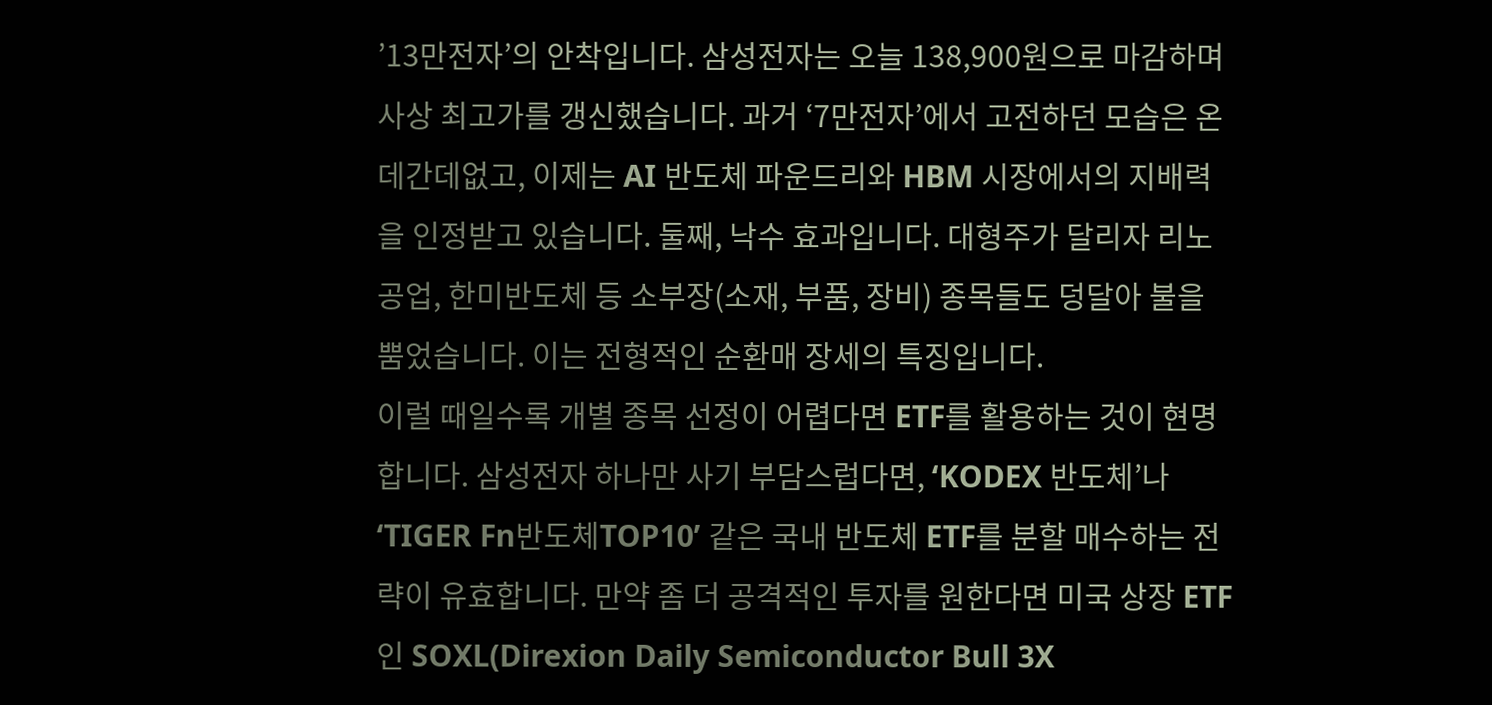’13만전자’의 안착입니다. 삼성전자는 오늘 138,900원으로 마감하며 사상 최고가를 갱신했습니다. 과거 ‘7만전자’에서 고전하던 모습은 온데간데없고, 이제는 AI 반도체 파운드리와 HBM 시장에서의 지배력을 인정받고 있습니다. 둘째, 낙수 효과입니다. 대형주가 달리자 리노공업, 한미반도체 등 소부장(소재, 부품, 장비) 종목들도 덩달아 불을 뿜었습니다. 이는 전형적인 순환매 장세의 특징입니다.
이럴 때일수록 개별 종목 선정이 어렵다면 ETF를 활용하는 것이 현명합니다. 삼성전자 하나만 사기 부담스럽다면, ‘KODEX 반도체’나 ‘TIGER Fn반도체TOP10’ 같은 국내 반도체 ETF를 분할 매수하는 전략이 유효합니다. 만약 좀 더 공격적인 투자를 원한다면 미국 상장 ETF인 SOXL(Direxion Daily Semiconductor Bull 3X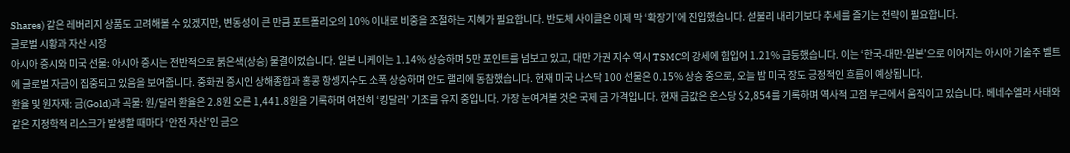Shares) 같은 레버리지 상품도 고려해볼 수 있겠지만, 변동성이 큰 만큼 포트폴리오의 10% 이내로 비중을 조절하는 지혜가 필요합니다. 반도체 사이클은 이제 막 ‘확장기’에 진입했습니다. 섣불리 내리기보다 추세를 즐기는 전략이 필요합니다.
글로벌 시황과 자산 시장
아시아 증시와 미국 선물: 아시아 증시는 전반적으로 붉은색(상승) 물결이었습니다. 일본 니케이는 1.14% 상승하며 5만 포인트를 넘보고 있고, 대만 가권 지수 역시 TSMC의 강세에 힘입어 1.21% 급등했습니다. 이는 ‘한국-대만-일본’으로 이어지는 아시아 기술주 벨트에 글로벌 자금이 집중되고 있음을 보여줍니다. 중화권 증시인 상해종합과 홍콩 항셍지수도 소폭 상승하며 안도 랠리에 동참했습니다. 현재 미국 나스닥 100 선물은 0.15% 상승 중으로, 오늘 밤 미국 장도 긍정적인 흐름이 예상됩니다.
환율 및 원자재: 금(Gold)과 곡물: 원/달러 환율은 2.8원 오른 1,441.8원을 기록하며 여전히 ‘킹달러’ 기조를 유지 중입니다. 가장 눈여겨볼 것은 국제 금 가격입니다. 현재 금값은 온스당 $2,854를 기록하며 역사적 고점 부근에서 움직이고 있습니다. 베네수엘라 사태와 같은 지정학적 리스크가 발생할 때마다 ‘안전 자산’인 금으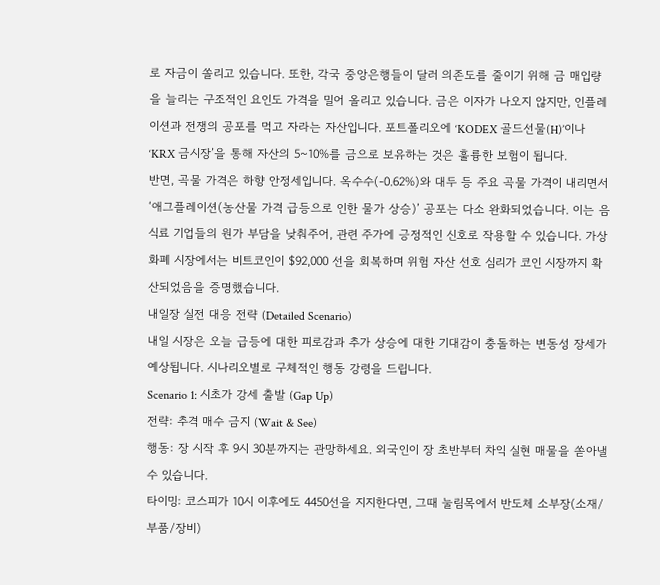로 자금이 쏠리고 있습니다. 또한, 각국 중앙은행들이 달러 의존도를 줄이기 위해 금 매입량을 늘리는 구조적인 요인도 가격을 밀어 올리고 있습니다. 금은 이자가 나오지 않지만, 인플레이션과 전쟁의 공포를 먹고 자라는 자산입니다. 포트폴리오에 ‘KODEX 골드선물(H)’이나 ‘KRX 금시장’을 통해 자산의 5~10%를 금으로 보유하는 것은 훌륭한 보험이 됩니다.
반면, 곡물 가격은 하향 안정세입니다. 옥수수(-0.62%)와 대두 등 주요 곡물 가격이 내리면서 ‘애그플레이션(농산물 가격 급등으로 인한 물가 상승)’ 공포는 다소 완화되었습니다. 이는 음식료 기업들의 원가 부담을 낮춰주어, 관련 주가에 긍정적인 신호로 작용할 수 있습니다. 가상화폐 시장에서는 비트코인이 $92,000 선을 회복하며 위험 자산 선호 심리가 코인 시장까지 확산되었음을 증명했습니다.
내일장 실전 대응 전략 (Detailed Scenario)
내일 시장은 오늘 급등에 대한 피로감과 추가 상승에 대한 기대감이 충돌하는 변동성 장세가 예상됩니다. 시나리오별로 구체적인 행동 강령을 드립니다.
Scenario 1: 시초가 강세 출발 (Gap Up)
전략: 추격 매수 금지 (Wait & See)
행동: 장 시작 후 9시 30분까지는 관망하세요. 외국인이 장 초반부터 차익 실현 매물을 쏟아낼 수 있습니다.
타이밍: 코스피가 10시 이후에도 4450선을 지지한다면, 그때 눌림목에서 반도체 소부장(소재/부품/장비)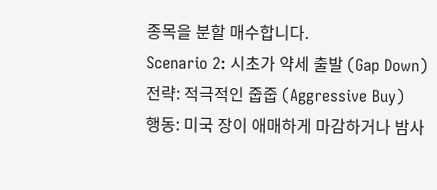종목을 분할 매수합니다.
Scenario 2: 시초가 약세 출발 (Gap Down)
전략: 적극적인 줍줍 (Aggressive Buy)
행동: 미국 장이 애매하게 마감하거나 밤사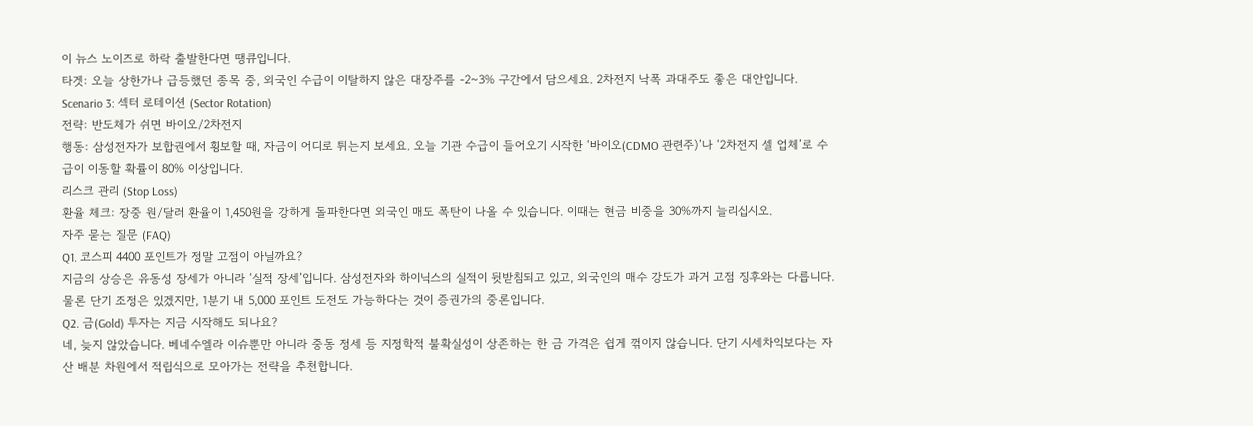이 뉴스 노이즈로 하락 출발한다면 땡큐입니다.
타겟: 오늘 상한가나 급등했던 종목 중, 외국인 수급이 이탈하지 않은 대장주를 -2~3% 구간에서 담으세요. 2차전지 낙폭 과대주도 좋은 대안입니다.
Scenario 3: 섹터 로테이션 (Sector Rotation)
전략: 반도체가 쉬면 바이오/2차전지
행동: 삼성전자가 보합권에서 횡보할 때, 자금이 어디로 튀는지 보세요. 오늘 기관 수급이 들어오기 시작한 ‘바이오(CDMO 관련주)’나 ‘2차전지 셀 업체’로 수급이 이동할 확률이 80% 이상입니다.
리스크 관리 (Stop Loss)
환율 체크: 장중 원/달러 환율이 1,450원을 강하게 돌파한다면 외국인 매도 폭탄이 나올 수 있습니다. 이때는 현금 비중을 30%까지 늘리십시오.
자주 묻는 질문 (FAQ)
Q1. 코스피 4400 포인트가 정말 고점이 아닐까요?
지금의 상승은 유동성 장세가 아니라 ‘실적 장세’입니다. 삼성전자와 하이닉스의 실적이 뒷받침되고 있고, 외국인의 매수 강도가 과거 고점 징후와는 다릅니다. 물론 단기 조정은 있겠지만, 1분기 내 5,000 포인트 도전도 가능하다는 것이 증권가의 중론입니다.
Q2. 금(Gold) 투자는 지금 시작해도 되나요?
네, 늦지 않았습니다. 베네수엘라 이슈뿐만 아니라 중동 정세 등 지정학적 불확실성이 상존하는 한 금 가격은 쉽게 꺾이지 않습니다. 단기 시세차익보다는 자산 배분 차원에서 적립식으로 모아가는 전략을 추천합니다.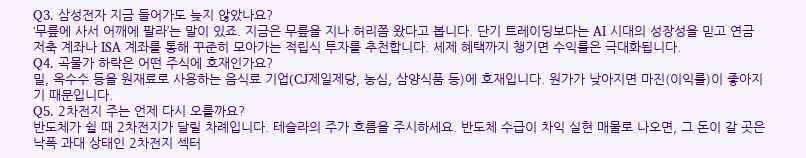Q3. 삼성전자 지금 들어가도 늦지 않았나요?
‘무릎에 사서 어깨에 팔라’는 말이 있죠. 지금은 무릎을 지나 허리쯤 왔다고 봅니다. 단기 트레이딩보다는 AI 시대의 성장성을 믿고 연금 저축 계좌나 ISA 계좌를 통해 꾸준히 모아가는 적립식 투자를 추천합니다. 세제 혜택까지 챙기면 수익률은 극대화됩니다.
Q4. 곡물가 하락은 어떤 주식에 호재인가요?
밀, 옥수수 등을 원재료로 사용하는 음식료 기업(CJ제일제당, 농심, 삼양식품 등)에 호재입니다. 원가가 낮아지면 마진(이익률)이 좋아지기 때문입니다.
Q5. 2차전지 주는 언제 다시 오를까요?
반도체가 쉴 때 2차전지가 달릴 차례입니다. 테슬라의 주가 흐름을 주시하세요. 반도체 수급이 차익 실현 매물로 나오면, 그 돈이 갈 곳은 낙폭 과대 상태인 2차전지 섹터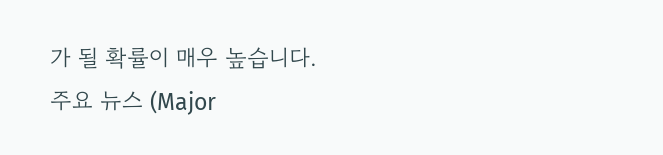가 될 확률이 매우 높습니다.
주요 뉴스 (Major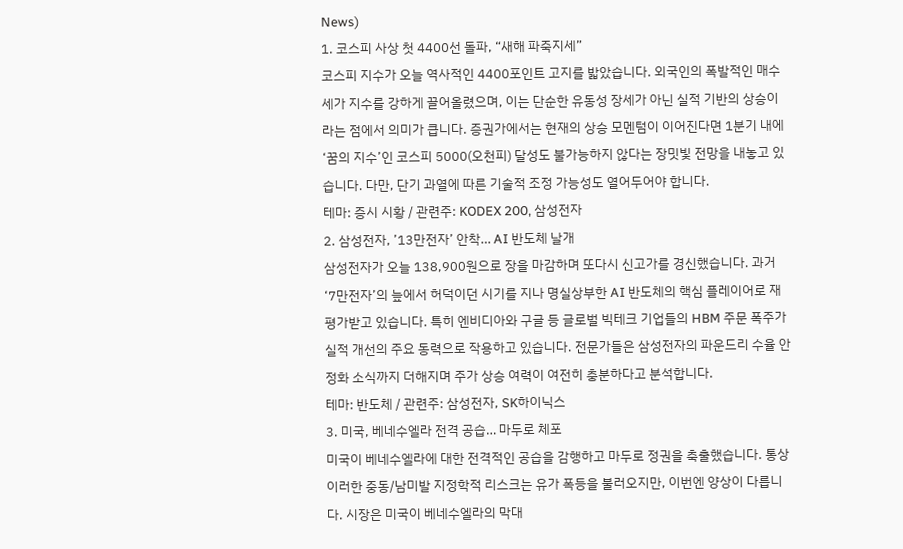News)
1. 코스피 사상 첫 4400선 돌파, “새해 파죽지세”
코스피 지수가 오늘 역사적인 4400포인트 고지를 밟았습니다. 외국인의 폭발적인 매수세가 지수를 강하게 끌어올렸으며, 이는 단순한 유동성 장세가 아닌 실적 기반의 상승이라는 점에서 의미가 큽니다. 증권가에서는 현재의 상승 모멘텀이 이어진다면 1분기 내에 ‘꿈의 지수’인 코스피 5000(오천피) 달성도 불가능하지 않다는 장밋빛 전망을 내놓고 있습니다. 다만, 단기 과열에 따른 기술적 조정 가능성도 열어두어야 합니다.
테마: 증시 시황 / 관련주: KODEX 200, 삼성전자
2. 삼성전자, ’13만전자’ 안착… AI 반도체 날개
삼성전자가 오늘 138,900원으로 장을 마감하며 또다시 신고가를 경신했습니다. 과거 ‘7만전자’의 늪에서 허덕이던 시기를 지나 명실상부한 AI 반도체의 핵심 플레이어로 재평가받고 있습니다. 특히 엔비디아와 구글 등 글로벌 빅테크 기업들의 HBM 주문 폭주가 실적 개선의 주요 동력으로 작용하고 있습니다. 전문가들은 삼성전자의 파운드리 수율 안정화 소식까지 더해지며 주가 상승 여력이 여전히 충분하다고 분석합니다.
테마: 반도체 / 관련주: 삼성전자, SK하이닉스
3. 미국, 베네수엘라 전격 공습… 마두로 체포
미국이 베네수엘라에 대한 전격적인 공습을 감행하고 마두로 정권을 축출했습니다. 통상 이러한 중동/남미발 지정학적 리스크는 유가 폭등을 불러오지만, 이번엔 양상이 다릅니다. 시장은 미국이 베네수엘라의 막대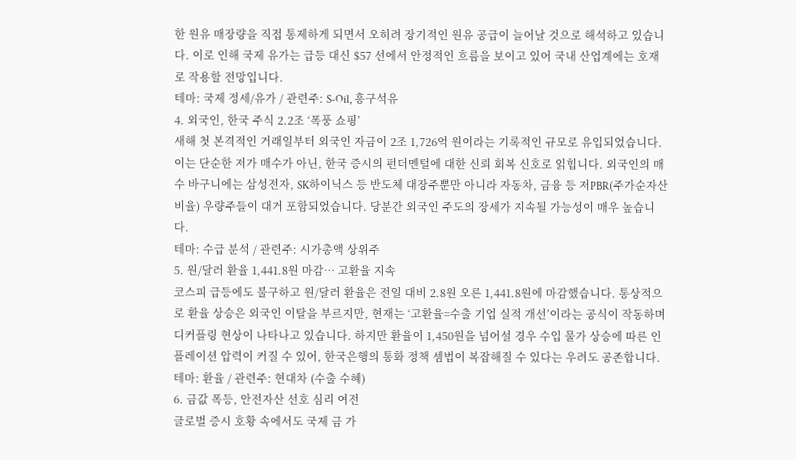한 원유 매장량을 직접 통제하게 되면서 오히려 장기적인 원유 공급이 늘어날 것으로 해석하고 있습니다. 이로 인해 국제 유가는 급등 대신 $57 선에서 안정적인 흐름을 보이고 있어 국내 산업계에는 호재로 작용할 전망입니다.
테마: 국제 정세/유가 / 관련주: S-Oil, 흥구석유
4. 외국인, 한국 주식 2.2조 ‘폭풍 쇼핑’
새해 첫 본격적인 거래일부터 외국인 자금이 2조 1,726억 원이라는 기록적인 규모로 유입되었습니다. 이는 단순한 저가 매수가 아닌, 한국 증시의 펀더멘털에 대한 신뢰 회복 신호로 읽힙니다. 외국인의 매수 바구니에는 삼성전자, SK하이닉스 등 반도체 대장주뿐만 아니라 자동차, 금융 등 저PBR(주가순자산비율) 우량주들이 대거 포함되었습니다. 당분간 외국인 주도의 장세가 지속될 가능성이 매우 높습니다.
테마: 수급 분석 / 관련주: 시가총액 상위주
5. 원/달러 환율 1,441.8원 마감… 고환율 지속
코스피 급등에도 불구하고 원/달러 환율은 전일 대비 2.8원 오른 1,441.8원에 마감했습니다. 통상적으로 환율 상승은 외국인 이탈을 부르지만, 현재는 ‘고환율=수출 기업 실적 개선’이라는 공식이 작동하며 디커플링 현상이 나타나고 있습니다. 하지만 환율이 1,450원을 넘어설 경우 수입 물가 상승에 따른 인플레이션 압력이 커질 수 있어, 한국은행의 통화 정책 셈법이 복잡해질 수 있다는 우려도 공존합니다.
테마: 환율 / 관련주: 현대차 (수출 수혜)
6. 금값 폭등, 안전자산 선호 심리 여전
글로벌 증시 호황 속에서도 국제 금 가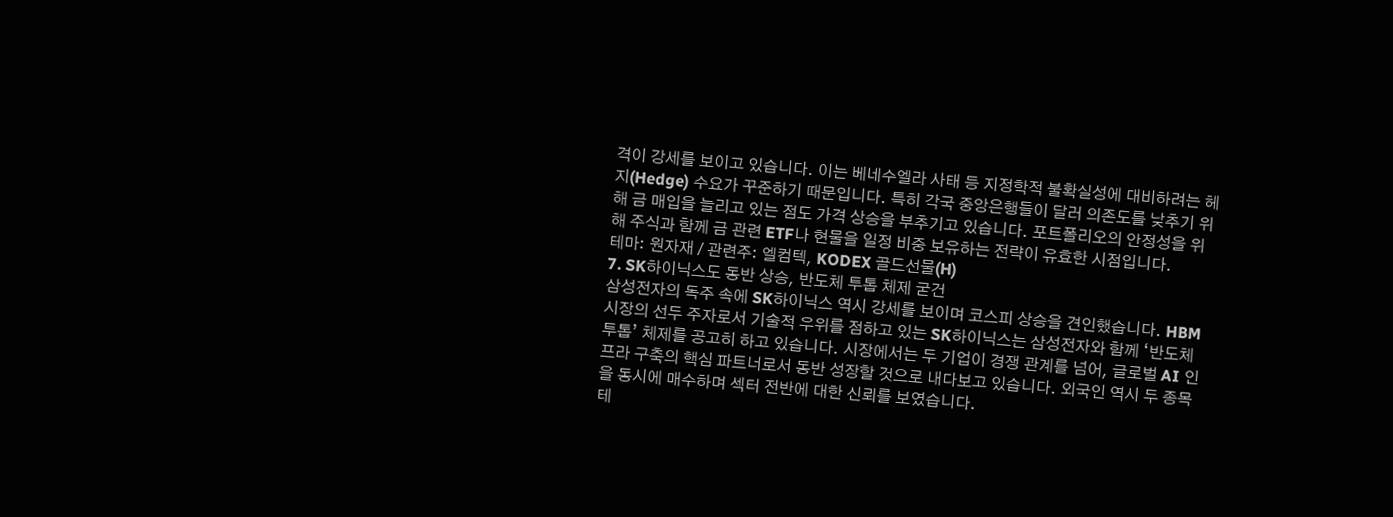격이 강세를 보이고 있습니다. 이는 베네수엘라 사태 등 지정학적 불확실성에 대비하려는 헤지(Hedge) 수요가 꾸준하기 때문입니다. 특히 각국 중앙은행들이 달러 의존도를 낮추기 위해 금 매입을 늘리고 있는 점도 가격 상승을 부추기고 있습니다. 포트폴리오의 안정성을 위해 주식과 함께 금 관련 ETF나 현물을 일정 비중 보유하는 전략이 유효한 시점입니다.
테마: 원자재 / 관련주: 엘컴텍, KODEX 골드선물(H)
7. SK하이닉스도 동반 상승, 반도체 투톱 체제 굳건
삼성전자의 독주 속에 SK하이닉스 역시 강세를 보이며 코스피 상승을 견인했습니다. HBM 시장의 선두 주자로서 기술적 우위를 점하고 있는 SK하이닉스는 삼성전자와 함께 ‘반도체 투톱’ 체제를 공고히 하고 있습니다. 시장에서는 두 기업이 경쟁 관계를 넘어, 글로벌 AI 인프라 구축의 핵심 파트너로서 동반 성장할 것으로 내다보고 있습니다. 외국인 역시 두 종목을 동시에 매수하며 섹터 전반에 대한 신뢰를 보였습니다.
테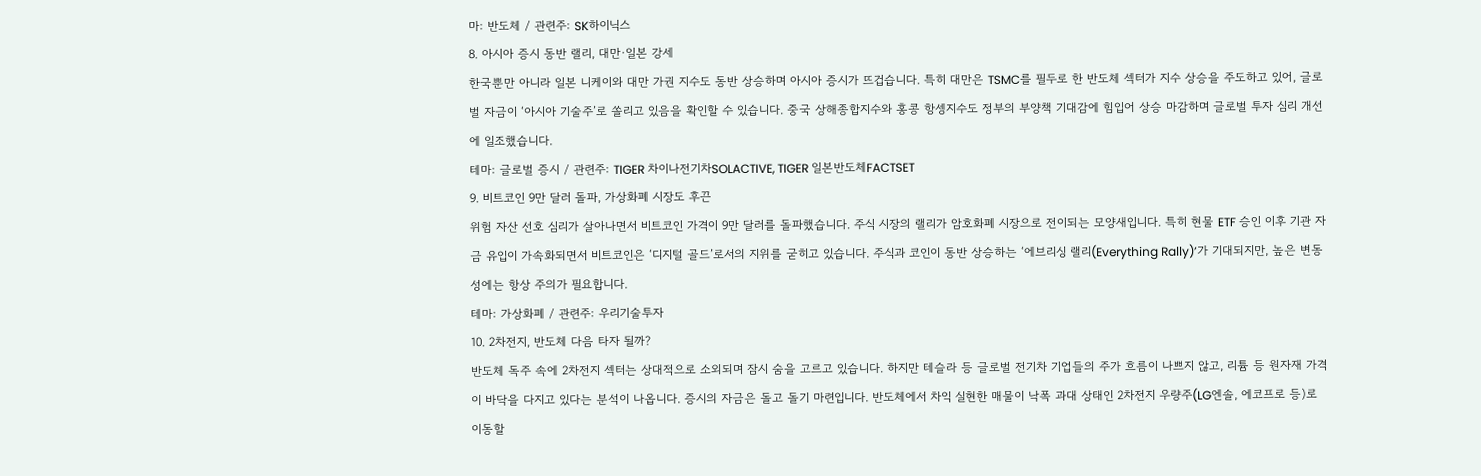마: 반도체 / 관련주: SK하이닉스
8. 아시아 증시 동반 랠리, 대만·일본 강세
한국뿐만 아니라 일본 니케이와 대만 가권 지수도 동반 상승하며 아시아 증시가 뜨겁습니다. 특히 대만은 TSMC를 필두로 한 반도체 섹터가 지수 상승을 주도하고 있어, 글로벌 자금이 ‘아시아 기술주’로 쏠리고 있음을 확인할 수 있습니다. 중국 상해종합지수와 홍콩 항셍지수도 정부의 부양책 기대감에 힘입어 상승 마감하며 글로벌 투자 심리 개선에 일조했습니다.
테마: 글로벌 증시 / 관련주: TIGER 차이나전기차SOLACTIVE, TIGER 일본반도체FACTSET
9. 비트코인 9만 달러 돌파, 가상화폐 시장도 후끈
위험 자산 선호 심리가 살아나면서 비트코인 가격이 9만 달러를 돌파했습니다. 주식 시장의 랠리가 암호화폐 시장으로 전이되는 모양새입니다. 특히 현물 ETF 승인 이후 기관 자금 유입이 가속화되면서 비트코인은 ‘디지털 골드’로서의 지위를 굳히고 있습니다. 주식과 코인이 동반 상승하는 ‘에브리싱 랠리(Everything Rally)’가 기대되지만, 높은 변동성에는 항상 주의가 필요합니다.
테마: 가상화폐 / 관련주: 우리기술투자
10. 2차전지, 반도체 다음 타자 될까?
반도체 독주 속에 2차전지 섹터는 상대적으로 소외되며 잠시 숨을 고르고 있습니다. 하지만 테슬라 등 글로벌 전기차 기업들의 주가 흐름이 나쁘지 않고, 리튬 등 원자재 가격이 바닥을 다지고 있다는 분석이 나옵니다. 증시의 자금은 돌고 돌기 마련입니다. 반도체에서 차익 실현한 매물이 낙폭 과대 상태인 2차전지 우량주(LG엔솔, 에코프로 등)로 이동할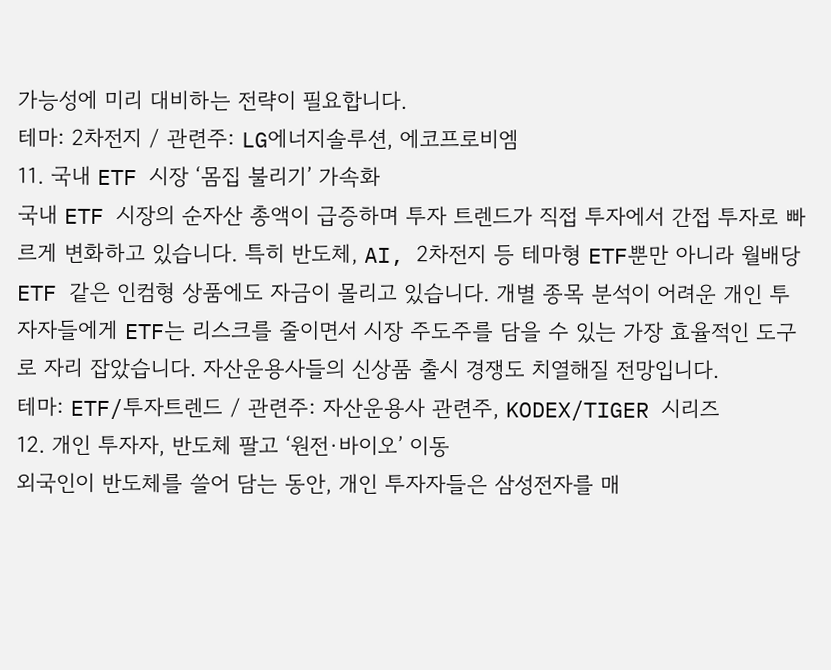가능성에 미리 대비하는 전략이 필요합니다.
테마: 2차전지 / 관련주: LG에너지솔루션, 에코프로비엠
11. 국내 ETF 시장 ‘몸집 불리기’ 가속화
국내 ETF 시장의 순자산 총액이 급증하며 투자 트렌드가 직접 투자에서 간접 투자로 빠르게 변화하고 있습니다. 특히 반도체, AI, 2차전지 등 테마형 ETF뿐만 아니라 월배당 ETF 같은 인컴형 상품에도 자금이 몰리고 있습니다. 개별 종목 분석이 어려운 개인 투자자들에게 ETF는 리스크를 줄이면서 시장 주도주를 담을 수 있는 가장 효율적인 도구로 자리 잡았습니다. 자산운용사들의 신상품 출시 경쟁도 치열해질 전망입니다.
테마: ETF/투자트렌드 / 관련주: 자산운용사 관련주, KODEX/TIGER 시리즈
12. 개인 투자자, 반도체 팔고 ‘원전·바이오’ 이동
외국인이 반도체를 쓸어 담는 동안, 개인 투자자들은 삼성전자를 매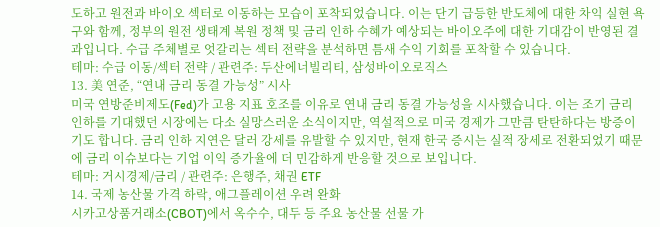도하고 원전과 바이오 섹터로 이동하는 모습이 포착되었습니다. 이는 단기 급등한 반도체에 대한 차익 실현 욕구와 함께, 정부의 원전 생태계 복원 정책 및 금리 인하 수혜가 예상되는 바이오주에 대한 기대감이 반영된 결과입니다. 수급 주체별로 엇갈리는 섹터 전략을 분석하면 틈새 수익 기회를 포착할 수 있습니다.
테마: 수급 이동/섹터 전략 / 관련주: 두산에너빌리티, 삼성바이오로직스
13. 美 연준, “연내 금리 동결 가능성” 시사
미국 연방준비제도(Fed)가 고용 지표 호조를 이유로 연내 금리 동결 가능성을 시사했습니다. 이는 조기 금리 인하를 기대했던 시장에는 다소 실망스러운 소식이지만, 역설적으로 미국 경제가 그만큼 탄탄하다는 방증이기도 합니다. 금리 인하 지연은 달러 강세를 유발할 수 있지만, 현재 한국 증시는 실적 장세로 전환되었기 때문에 금리 이슈보다는 기업 이익 증가율에 더 민감하게 반응할 것으로 보입니다.
테마: 거시경제/금리 / 관련주: 은행주, 채권 ETF
14. 국제 농산물 가격 하락, 애그플레이션 우려 완화
시카고상품거래소(CBOT)에서 옥수수, 대두 등 주요 농산물 선물 가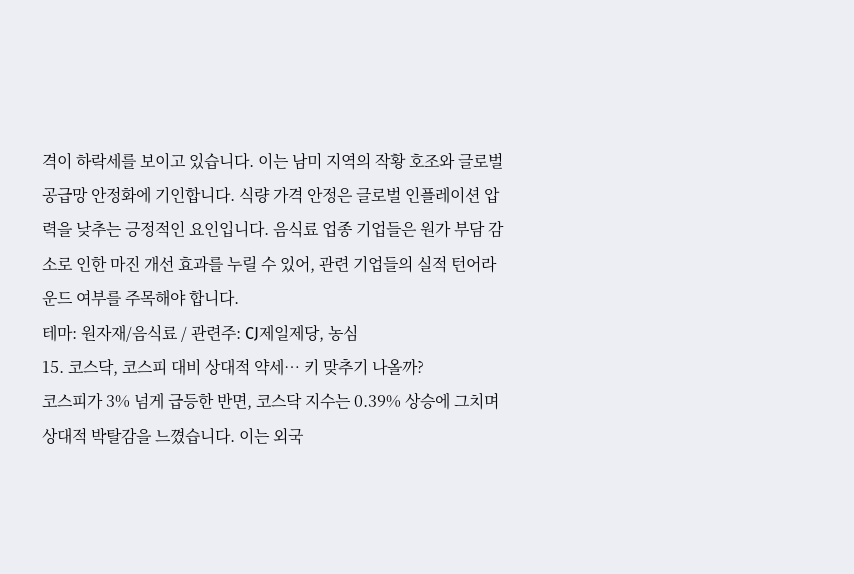격이 하락세를 보이고 있습니다. 이는 남미 지역의 작황 호조와 글로벌 공급망 안정화에 기인합니다. 식량 가격 안정은 글로벌 인플레이션 압력을 낮추는 긍정적인 요인입니다. 음식료 업종 기업들은 원가 부담 감소로 인한 마진 개선 효과를 누릴 수 있어, 관련 기업들의 실적 턴어라운드 여부를 주목해야 합니다.
테마: 원자재/음식료 / 관련주: CJ제일제당, 농심
15. 코스닥, 코스피 대비 상대적 약세… 키 맞추기 나올까?
코스피가 3% 넘게 급등한 반면, 코스닥 지수는 0.39% 상승에 그치며 상대적 박탈감을 느꼈습니다. 이는 외국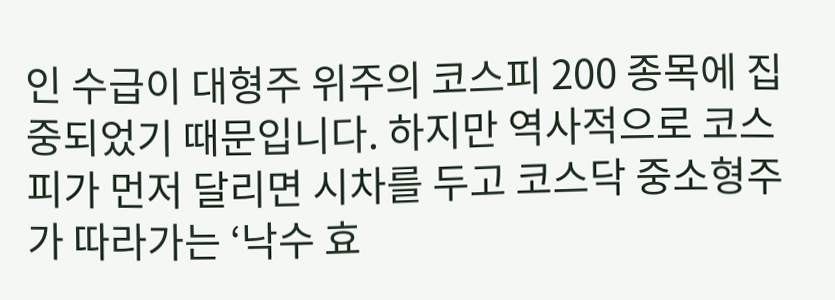인 수급이 대형주 위주의 코스피 200 종목에 집중되었기 때문입니다. 하지만 역사적으로 코스피가 먼저 달리면 시차를 두고 코스닥 중소형주가 따라가는 ‘낙수 효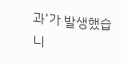과’가 발생했습니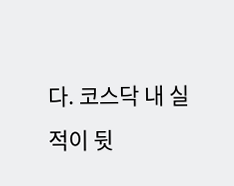다. 코스닥 내 실적이 뒷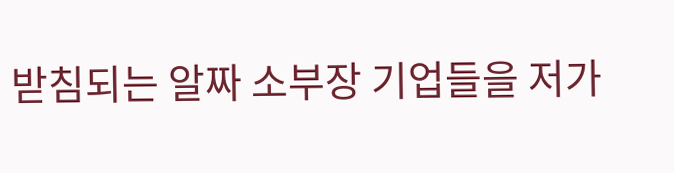받침되는 알짜 소부장 기업들을 저가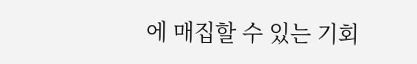에 매집할 수 있는 기회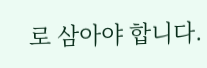로 삼아야 합니다.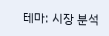테마: 시장 분석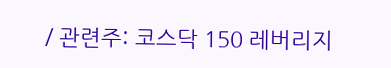/ 관련주: 코스닥 150 레버리지